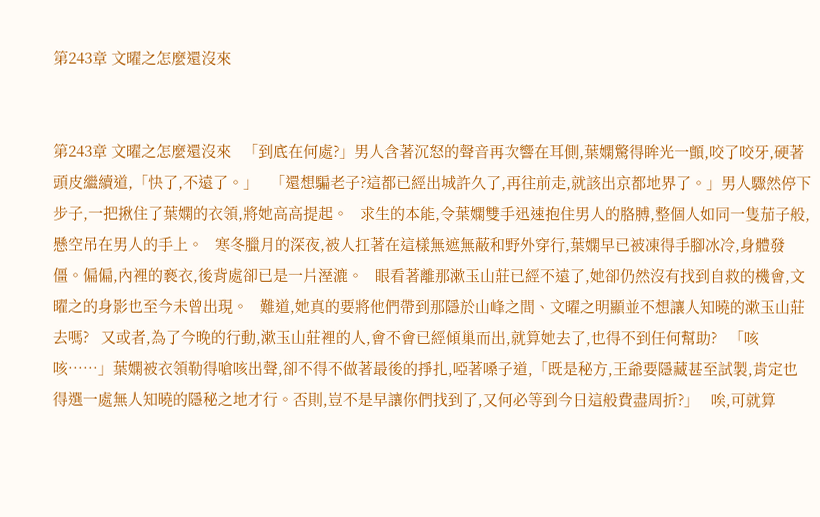第243章 文曜之怎麼還沒來


第243章 文曜之怎麼還沒來   「到底在何處?」男人含著沉怒的聲音再次響在耳側,葉嫻驚得眸光一顫,咬了咬牙,硬著頭皮繼續道,「快了,不遠了。」   「還想騙老子?這都已經出城許久了,再往前走,就該出京都地界了。」男人驟然停下步子,一把揪住了葉嫻的衣領,將她高高提起。   求生的本能,令葉嫻雙手迅速抱住男人的胳膊,整個人如同一隻茄子般,懸空吊在男人的手上。   寒冬臘月的深夜,被人扛著在這樣無遮無蔽和野外穿行,葉嫻早已被凍得手腳冰冷,身體發僵。偏偏,內裡的褻衣,後背處卻已是一片溼漉。   眼看著離那漱玉山莊已經不遠了,她卻仍然沒有找到自救的機會,文曜之的身影也至今未曾出現。   難道,她真的要將他們帶到那隱於山峰之間、文曜之明顯並不想讓人知曉的漱玉山莊去嗎?   又或者,為了今晚的行動,漱玉山莊裡的人,會不會已經傾巢而出,就算她去了,也得不到任何幫助?   「咳咳……」葉嫻被衣領勒得嗆咳出聲,卻不得不做著最後的掙扎,啞著嗓子道,「既是秘方,王爺要隱藏甚至試製,肯定也得選一處無人知曉的隱秘之地才行。否則,豈不是早讓你們找到了,又何必等到今日這般費盡周折?」   唉,可就算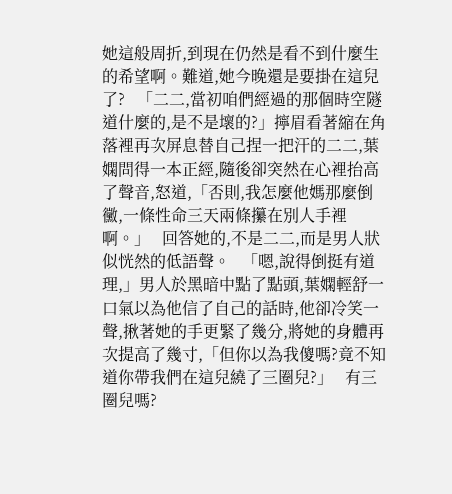她這般周折,到現在仍然是看不到什麼生的希望啊。難道,她今晚還是要掛在這兒了?   「二二,當初咱們經過的那個時空隧道什麼的,是不是壞的?」擰眉看著縮在角落裡再次屏息替自己捏一把汗的二二,葉嫻問得一本正經,隨後卻突然在心裡抬高了聲音,怒道,「否則,我怎麼他媽那麼倒黴,一條性命三天兩條攥在別人手裡啊。」   回答她的,不是二二,而是男人狀似恍然的低語聲。   「嗯,說得倒挺有道理,」男人於黑暗中點了點頭,葉嫻輕舒一口氣以為他信了自己的話時,他卻冷笑一聲,揪著她的手更緊了幾分,將她的身體再次提高了幾寸,「但你以為我傻嗎?竟不知道你帶我們在這兒繞了三圈兒?」   有三圈兒嗎?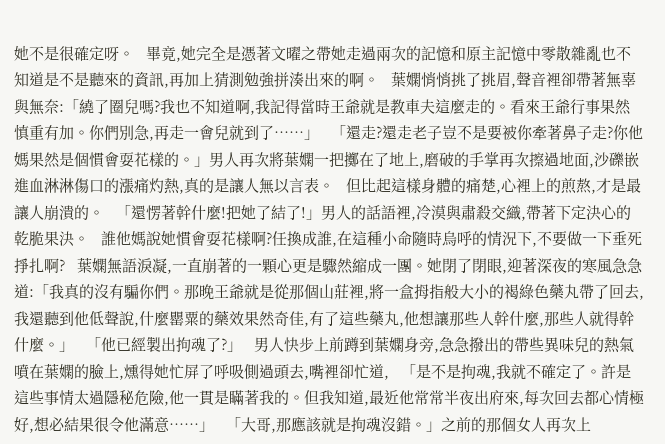她不是很確定呀。   畢竟,她完全是憑著文曜之帶她走過兩次的記憶和原主記憶中零散雜亂也不知道是不是聽來的資訊,再加上猜測勉強拼湊出來的啊。   葉嫻悄悄挑了挑眉,聲音裡卻帶著無辜與無奈:「繞了圈兒嗎?我也不知道啊,我記得當時王爺就是教車夫這麼走的。看來王爺行事果然慎重有加。你們別急,再走一會兒就到了……」   「還走?還走老子豈不是要被你牽著鼻子走?你他媽果然是個慣會耍花樣的。」男人再次將葉嫻一把擲在了地上,磨破的手掌再次擦過地面,沙礫嵌進血淋淋傷口的漲痛灼熱,真的是讓人無以言表。   但比起這樣身體的痛楚,心裡上的煎熬,才是最讓人崩潰的。   「還愣著幹什麼!把她了結了!」男人的話語裡,冷漠與肅殺交織,帶著下定決心的乾脆果決。   誰他媽說她慣會耍花樣啊?任換成誰,在這種小命隨時烏呼的情況下,不要做一下垂死掙扎啊?   葉嫻無語淚凝,一直崩著的一顆心更是驟然縮成一團。她閉了閉眼,迎著深夜的寒風急急道:「我真的沒有騙你們。那晚王爺就是從那個山莊裡,將一盒拇指般大小的褐綠色藥丸帶了回去,我還聽到他低聲說,什麼罌粟的藥效果然奇佳,有了這些藥丸,他想讓那些人幹什麼,那些人就得幹什麼。」   「他已經製出拘魂了?」   男人快步上前蹲到葉嫻身旁,急急撥出的帶些異味兒的熱氣噴在葉嫻的臉上,燻得她忙屏了呼吸側過頭去,嘴裡卻忙道,   「是不是拘魂,我就不確定了。許是這些事情太過隱秘危險,他一貫是瞞著我的。但我知道,最近他常常半夜出府來,每次回去都心情極好,想必結果很令他滿意……」   「大哥,那應該就是拘魂沒錯。」之前的那個女人再次上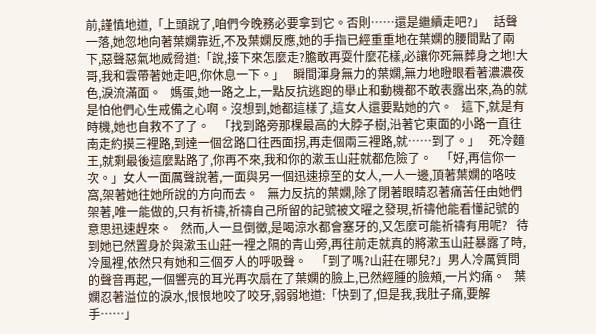前,謹慎地道,「上頭說了,咱們今晚務必要拿到它。否則……還是繼續走吧?」   話聲一落,她忽地向著葉嫻靠近,不及葉嫻反應,她的手指已經重重地在葉嫻的腰間點了兩下,惡聲惡氣地威脅道:「說,接下來怎麼走?膽敢再耍什麼花樣,必讓你死無葬身之地!大哥,我和雲帶著她走吧,你休息一下。」   瞬間渾身無力的葉嫻,無力地瞪眼看著濃濃夜色,淚流滿面。   媽蛋,她一路之上,一點反抗逃跑的舉止和動機都不敢表露出來,為的就是怕他們心生戒備之心啊。沒想到,她都這樣了,這女人還要點她的穴。   這下,就是有時機,她也自救不了了。   「找到路旁那棵最高的大脖子樹,沿著它東面的小路一直往南走約摸三裡路,到達一個岔路口往西面拐,再走個兩三裡路,就……到了。」   死冷麵王,就剩最後這麼點路了,你再不來,我和你的漱玉山莊就都危險了。   「好,再信你一次。」女人一面厲聲說著,一面與另一個迅速掠至的女人,一人一邊,頂著葉嫻的咯吱窩,架著她往她所說的方向而去。   無力反抗的葉嫻,除了閉著眼睛忍著痛苦任由她們架著,唯一能做的,只有祈禱,祈禱自己所留的記號被文曜之發現,祈禱他能看懂記號的意思迅速趕來。   然而,人一旦倒黴,是喝涼水都會塞牙的,又怎麼可能祈禱有用呢?   待到她已然置身於與漱玉山莊一裡之隔的青山旁,再往前走就真的將漱玉山莊暴露了時,冷風裡,依然只有她和三個歹人的呼吸聲。   「到了嗎?山莊在哪兒?」男人冷厲質問的聲音再起,一個響亮的耳光再次扇在了葉嫻的臉上,已然經腫的臉頰,一片灼痛。   葉嫻忍著溢位的淚水,恨恨地咬了咬牙,弱弱地道:「快到了,但是我,我肚子痛,要解手……」